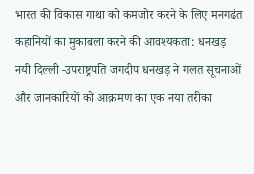भारत की विकास गाथा को कमजोर करने के लिए मनगढंत कहानियों का मुकाबला करने की आवश्यकता: धनखड़
नयी दिल्ली -उपराष्ट्रपति जगदीप धनखड़ ने गलत सूचनाओं और जानकारियों को आक्रमण का एक नया तरीका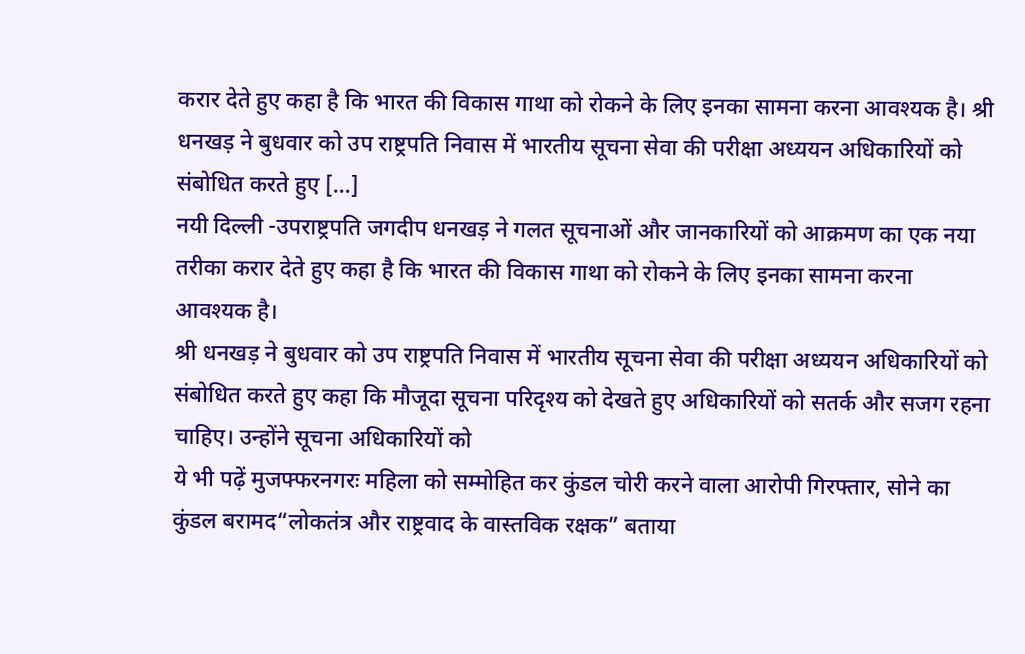करार देते हुए कहा है कि भारत की विकास गाथा को रोकने के लिए इनका सामना करना आवश्यक है। श्री धनखड़ ने बुधवार को उप राष्ट्रपति निवास में भारतीय सूचना सेवा की परीक्षा अध्ययन अधिकारियों को संबोधित करते हुए […]
नयी दिल्ली -उपराष्ट्रपति जगदीप धनखड़ ने गलत सूचनाओं और जानकारियों को आक्रमण का एक नया तरीका करार देते हुए कहा है कि भारत की विकास गाथा को रोकने के लिए इनका सामना करना आवश्यक है।
श्री धनखड़ ने बुधवार को उप राष्ट्रपति निवास में भारतीय सूचना सेवा की परीक्षा अध्ययन अधिकारियों को संबोधित करते हुए कहा कि मौजूदा सूचना परिदृश्य को देखते हुए अधिकारियों को सतर्क और सजग रहना चाहिए। उन्होंने सूचना अधिकारियों को
ये भी पढ़ें मुजफ्फरनगरः महिला को सम्मोहित कर कुंडल चोरी करने वाला आरोपी गिरफ्तार, सोने का कुंडल बरामद“लोकतंत्र और राष्ट्रवाद के वास्तविक रक्षक” बताया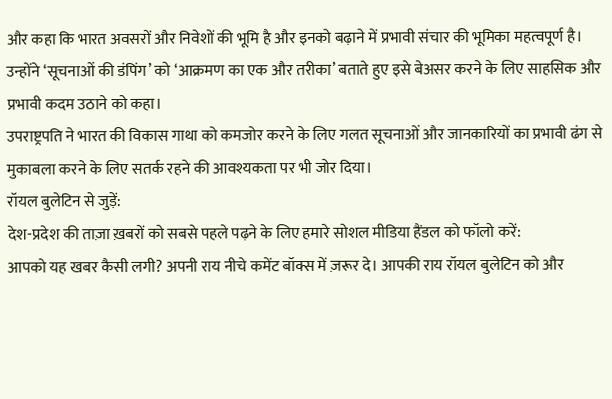और कहा कि भारत अवसरों और निवेशों की भूमि है और इनको बढ़ाने में प्रभावी संचार की भूमिका महत्वपूर्ण है।
उन्होंने ‘सूचनाओं की डंपिंग’ को ‘आक्रमण का एक और तरीका’ बताते हुए इसे बेअसर करने के लिए साहसिक और प्रभावी कदम उठाने को कहा।
उपराष्ट्रपति ने भारत की विकास गाथा को कमजोर करने के लिए गलत सूचनाओं और जानकारियों का प्रभावी ढंग से मुकाबला करने के लिए सतर्क रहने की आवश्यकता पर भी जोर दिया।
रॉयल बुलेटिन से जुड़ें:
देश-प्रदेश की ताज़ा ख़बरों को सबसे पहले पढ़ने के लिए हमारे सोशल मीडिया हैंडल को फॉलो करें:
आपको यह खबर कैसी लगी? अपनी राय नीचे कमेंट बॉक्स में ज़रूर दे। आपकी राय रॉयल बुलेटिन को और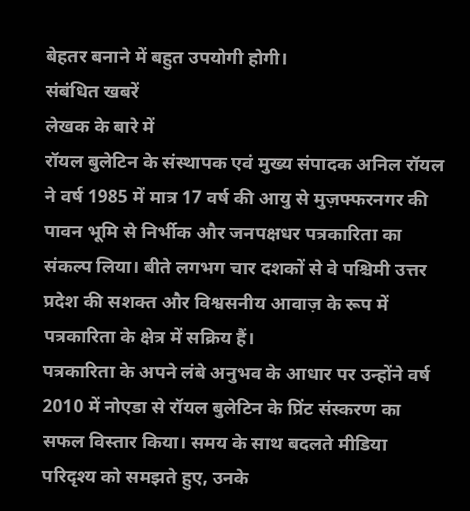बेहतर बनाने में बहुत उपयोगी होगी।
संबंधित खबरें
लेखक के बारे में
रॉयल बुलेटिन के संस्थापक एवं मुख्य संपादक अनिल रॉयल ने वर्ष 1985 में मात्र 17 वर्ष की आयु से मुज़फ्फरनगर की पावन भूमि से निर्भीक और जनपक्षधर पत्रकारिता का संकल्प लिया। बीते लगभग चार दशकों से वे पश्चिमी उत्तर प्रदेश की सशक्त और विश्वसनीय आवाज़ के रूप में पत्रकारिता के क्षेत्र में सक्रिय हैं।
पत्रकारिता के अपने लंबे अनुभव के आधार पर उन्होंने वर्ष 2010 में नोएडा से रॉयल बुलेटिन के प्रिंट संस्करण का सफल विस्तार किया। समय के साथ बदलते मीडिया परिदृश्य को समझते हुए, उनके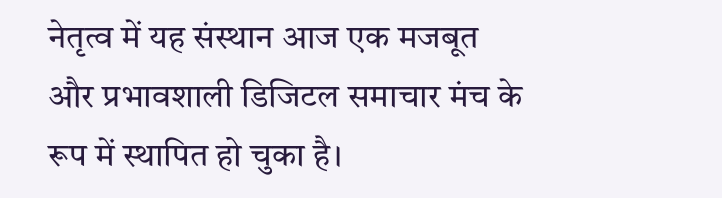नेतृत्व में यह संस्थान आज एक मजबूत और प्रभावशाली डिजिटल समाचार मंच के रूप में स्थापित हो चुका है।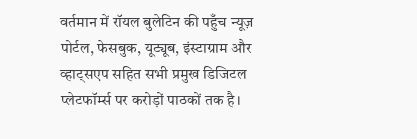वर्तमान में रॉयल बुलेटिन की पहुँच न्यूज़ पोर्टल, फेसबुक, यूट्यूब, इंस्टाग्राम और व्हाट्सएप सहित सभी प्रमुख डिजिटल प्लेटफॉर्म्स पर करोड़ों पाठकों तक है।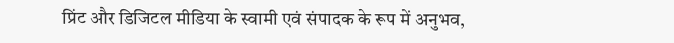प्रिंट और डिजिटल मीडिया के स्वामी एवं संपादक के रूप में अनुभव,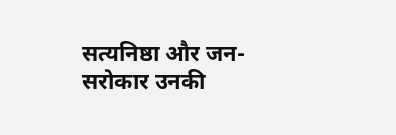सत्यनिष्ठा और जन-सरोकार उनकी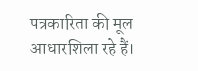पत्रकारिता की मूल आधारशिला रहे हैं।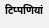टिप्पणियां